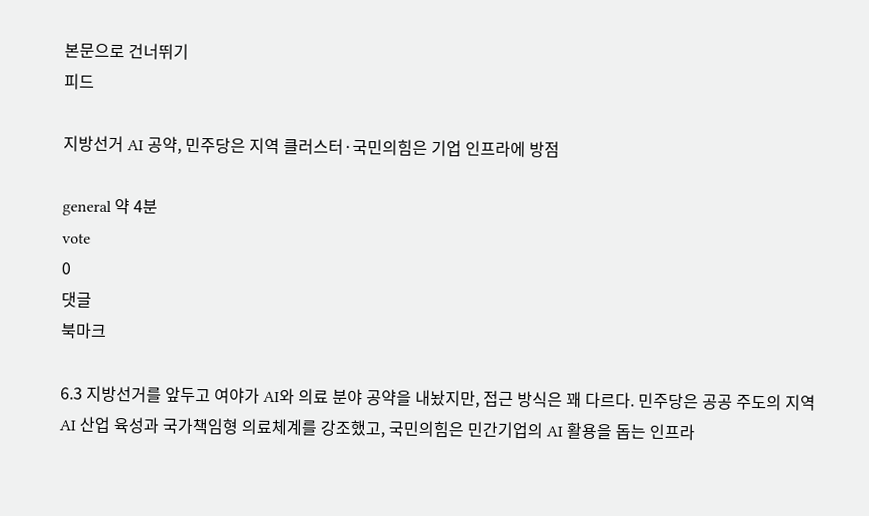본문으로 건너뛰기
피드

지방선거 AI 공약, 민주당은 지역 클러스터·국민의힘은 기업 인프라에 방점

general 약 4분
vote
0
댓글
북마크

6.3 지방선거를 앞두고 여야가 AI와 의료 분야 공약을 내놨지만, 접근 방식은 꽤 다르다. 민주당은 공공 주도의 지역 AI 산업 육성과 국가책임형 의료체계를 강조했고, 국민의힘은 민간기업의 AI 활용을 돕는 인프라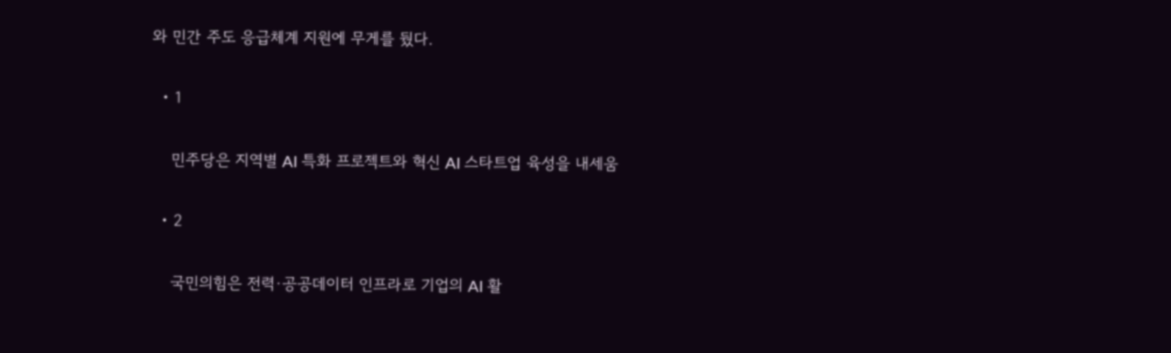와 민간 주도 응급체계 지원에 무게를 뒀다.

  • 1

    민주당은 지역별 AI 특화 프로젝트와 혁신 AI 스타트업 육성을 내세움

  • 2

    국민의힘은 전력·공공데이터 인프라로 기업의 AI 활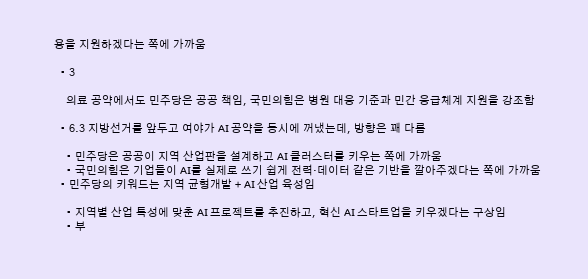용을 지원하겠다는 쪽에 가까움

  • 3

    의료 공약에서도 민주당은 공공 책임, 국민의힘은 병원 대응 기준과 민간 응급체계 지원을 강조함

  • 6.3 지방선거를 앞두고 여야가 AI 공약을 동시에 꺼냈는데, 방향은 꽤 다름

    • 민주당은 공공이 지역 산업판을 설계하고 AI 클러스터를 키우는 쪽에 가까움
    • 국민의힘은 기업들이 AI를 실제로 쓰기 쉽게 전력·데이터 같은 기반을 깔아주겠다는 쪽에 가까움
  • 민주당의 키워드는 지역 균형개발 + AI 산업 육성임

    • 지역별 산업 특성에 맞춘 AI 프로젝트를 추진하고, 혁신 AI 스타트업을 키우겠다는 구상임
    • 부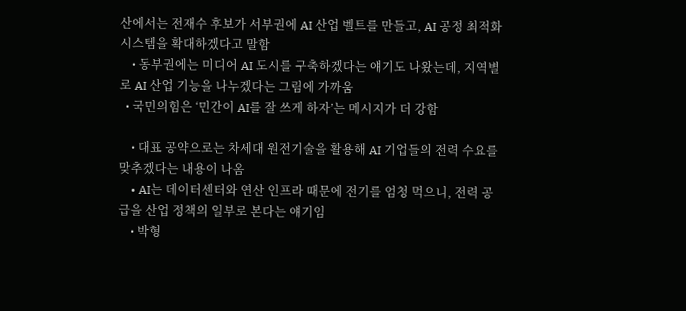산에서는 전재수 후보가 서부권에 AI 산업 벨트를 만들고, AI 공정 최적화 시스템을 확대하겠다고 말함
    • 동부권에는 미디어 AI 도시를 구축하겠다는 얘기도 나왔는데, 지역별로 AI 산업 기능을 나누겠다는 그림에 가까움
  • 국민의힘은 ‘민간이 AI를 잘 쓰게 하자’는 메시지가 더 강함

    • 대표 공약으로는 차세대 원전기술을 활용해 AI 기업들의 전력 수요를 맞추겠다는 내용이 나옴
    • AI는 데이터센터와 연산 인프라 때문에 전기를 엄청 먹으니, 전력 공급을 산업 정책의 일부로 본다는 얘기임
    • 박형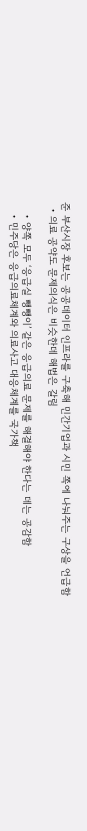준 부산시장 후보는 공공데이터 인프라를 구축해 민간기업과 시민 쪽에 나눠주는 구상을 언급함
  • 의료 공약도 문제의식은 비슷한데 해법은 갈림

    • 양쪽 모두 ‘응급실 뺑뺑이’ 같은 응급의료 문제를 해결해야 한다는 데는 공감함
    • 민주당은 응급의료체계와 의료사고 대응체계를 국가책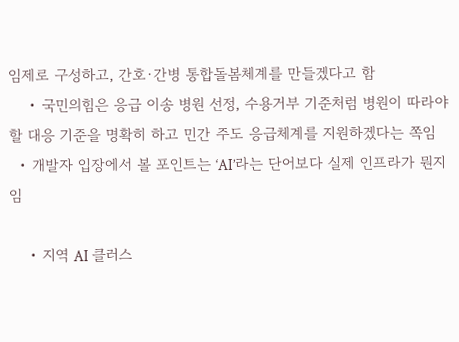임제로 구성하고, 간호·간병 통합돌봄체계를 만들겠다고 함
    • 국민의힘은 응급 이송 병원 선정, 수용거부 기준처럼 병원이 따라야 할 대응 기준을 명확히 하고 민간 주도 응급체계를 지원하겠다는 쪽임
  • 개발자 입장에서 볼 포인트는 ‘AI’라는 단어보다 실제 인프라가 뭔지임

    • 지역 AI 클러스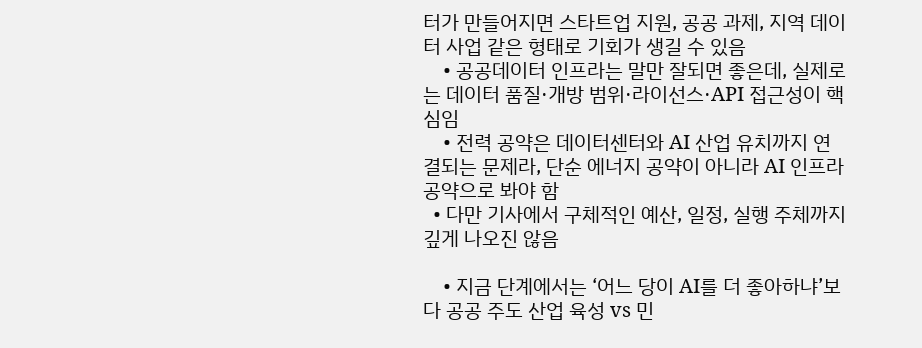터가 만들어지면 스타트업 지원, 공공 과제, 지역 데이터 사업 같은 형태로 기회가 생길 수 있음
    • 공공데이터 인프라는 말만 잘되면 좋은데, 실제로는 데이터 품질·개방 범위·라이선스·API 접근성이 핵심임
    • 전력 공약은 데이터센터와 AI 산업 유치까지 연결되는 문제라, 단순 에너지 공약이 아니라 AI 인프라 공약으로 봐야 함
  • 다만 기사에서 구체적인 예산, 일정, 실행 주체까지 깊게 나오진 않음

    • 지금 단계에서는 ‘어느 당이 AI를 더 좋아하냐’보다 공공 주도 산업 육성 vs 민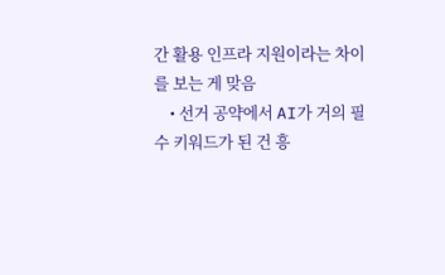간 활용 인프라 지원이라는 차이를 보는 게 맞음
    • 선거 공약에서 AI가 거의 필수 키워드가 된 건 흥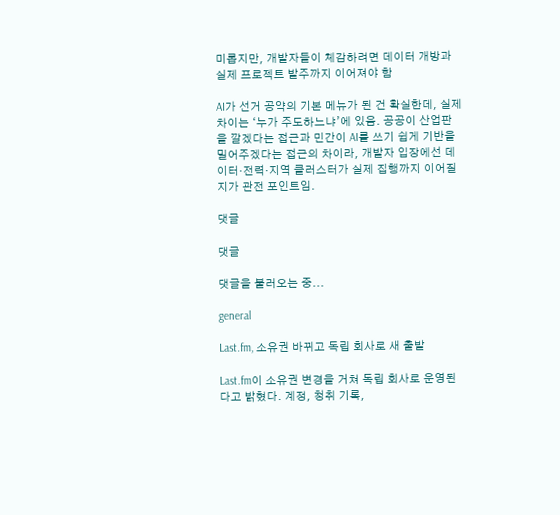미롭지만, 개발자들이 체감하려면 데이터 개방과 실제 프로젝트 발주까지 이어져야 함

AI가 선거 공약의 기본 메뉴가 된 건 확실한데, 실제 차이는 ‘누가 주도하느냐’에 있음. 공공이 산업판을 깔겠다는 접근과 민간이 AI를 쓰기 쉽게 기반을 밀어주겠다는 접근의 차이라, 개발자 입장에선 데이터·전력·지역 클러스터가 실제 집행까지 이어질지가 관전 포인트임.

댓글

댓글

댓글을 불러오는 중...

general

Last.fm, 소유권 바뀌고 독립 회사로 새 출발

Last.fm이 소유권 변경을 거쳐 독립 회사로 운영된다고 밝혔다. 계정, 청취 기록,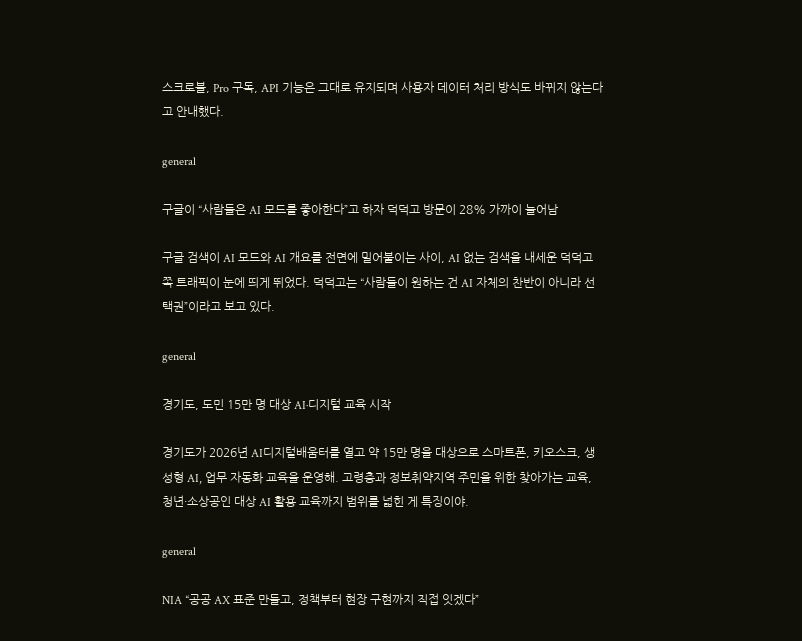스크로블, Pro 구독, API 기능은 그대로 유지되며 사용자 데이터 처리 방식도 바뀌지 않는다고 안내했다.

general

구글이 “사람들은 AI 모드를 좋아한다”고 하자 덕덕고 방문이 28% 가까이 늘어남

구글 검색이 AI 모드와 AI 개요를 전면에 밀어붙이는 사이, AI 없는 검색을 내세운 덕덕고 쪽 트래픽이 눈에 띄게 뛰었다. 덕덕고는 “사람들이 원하는 건 AI 자체의 찬반이 아니라 선택권”이라고 보고 있다.

general

경기도, 도민 15만 명 대상 AI·디지털 교육 시작

경기도가 2026년 AI디지털배움터를 열고 약 15만 명을 대상으로 스마트폰, 키오스크, 생성형 AI, 업무 자동화 교육을 운영해. 고령층과 정보취약지역 주민을 위한 찾아가는 교육, 청년·소상공인 대상 AI 활용 교육까지 범위를 넓힌 게 특징이야.

general

NIA “공공 AX 표준 만들고, 정책부터 현장 구현까지 직접 잇겠다”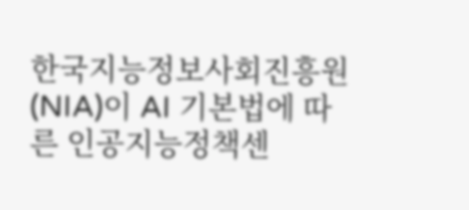한국지능정보사회진흥원(NIA)이 AI 기본법에 따른 인공지능정책센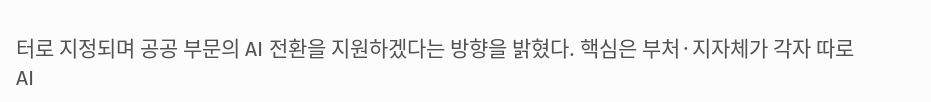터로 지정되며 공공 부문의 AI 전환을 지원하겠다는 방향을 밝혔다. 핵심은 부처·지자체가 각자 따로 AI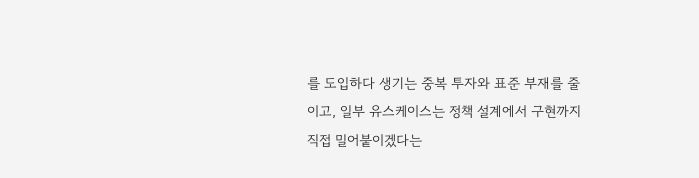를 도입하다 생기는 중복 투자와 표준 부재를 줄이고, 일부 유스케이스는 정책 설계에서 구현까지 직접 밀어붙이겠다는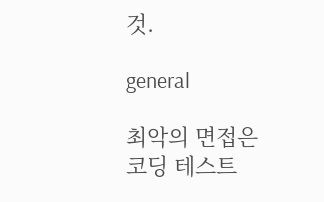것.

general

최악의 면접은 코딩 테스트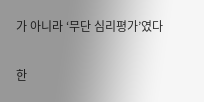가 아니라 ‘무단 심리평가’였다

한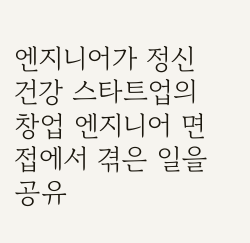엔지니어가 정신건강 스타트업의 창업 엔지니어 면접에서 겪은 일을 공유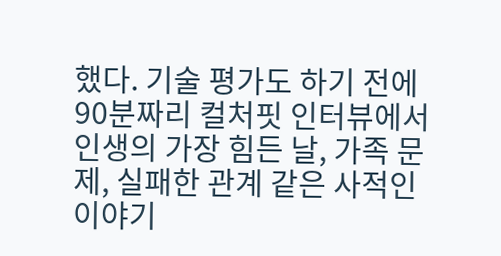했다. 기술 평가도 하기 전에 90분짜리 컬처핏 인터뷰에서 인생의 가장 힘든 날, 가족 문제, 실패한 관계 같은 사적인 이야기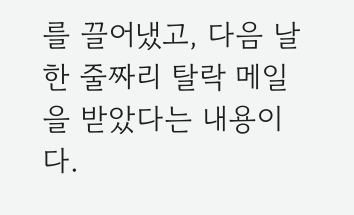를 끌어냈고, 다음 날 한 줄짜리 탈락 메일을 받았다는 내용이다.